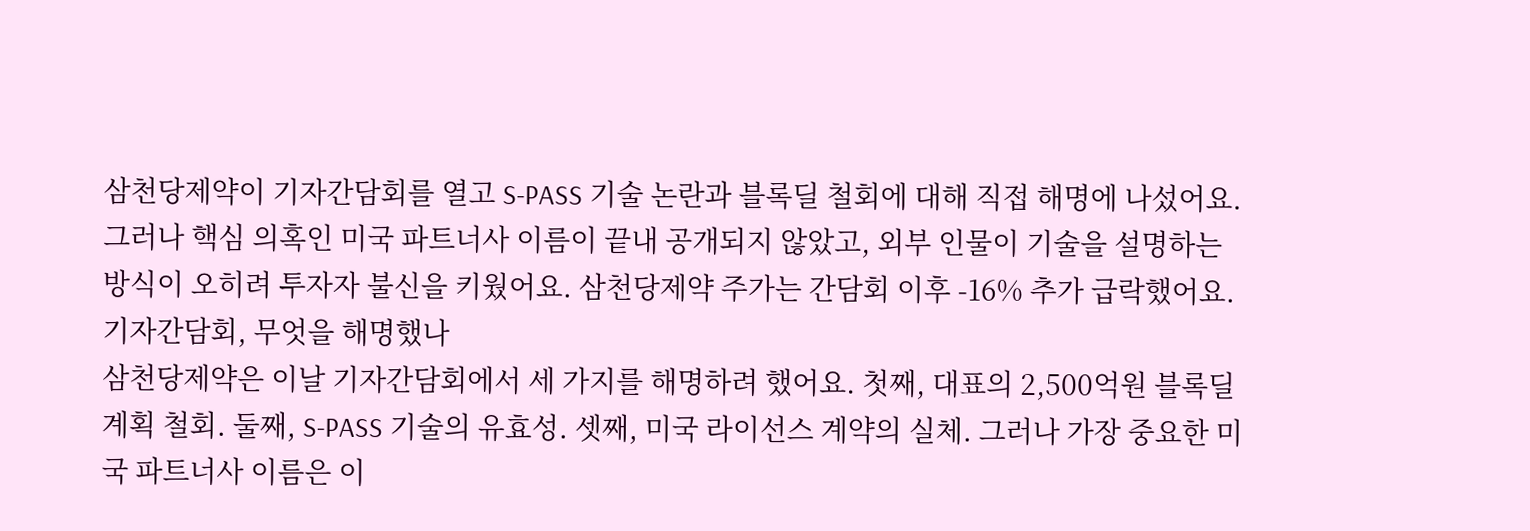삼천당제약이 기자간담회를 열고 S-PASS 기술 논란과 블록딜 철회에 대해 직접 해명에 나섰어요. 그러나 핵심 의혹인 미국 파트너사 이름이 끝내 공개되지 않았고, 외부 인물이 기술을 설명하는 방식이 오히려 투자자 불신을 키웠어요. 삼천당제약 주가는 간담회 이후 -16% 추가 급락했어요.
기자간담회, 무엇을 해명했나
삼천당제약은 이날 기자간담회에서 세 가지를 해명하려 했어요. 첫째, 대표의 2,500억원 블록딜 계획 철회. 둘째, S-PASS 기술의 유효성. 셋째, 미국 라이선스 계약의 실체. 그러나 가장 중요한 미국 파트너사 이름은 이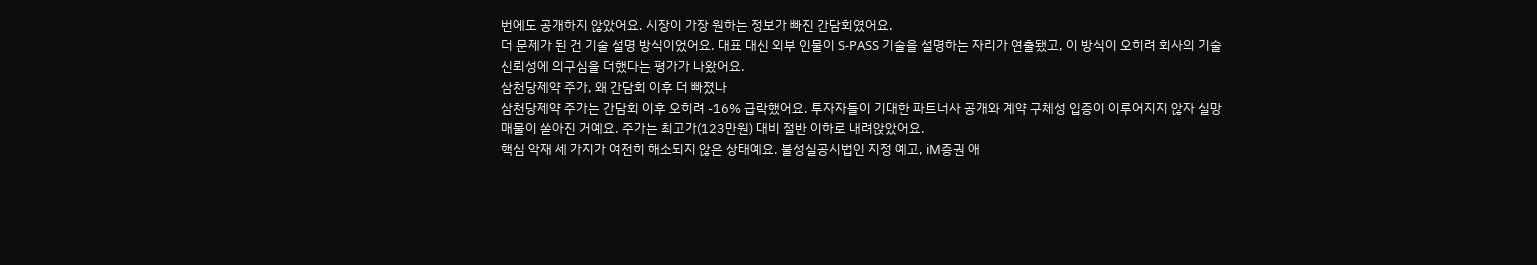번에도 공개하지 않았어요. 시장이 가장 원하는 정보가 빠진 간담회였어요.
더 문제가 된 건 기술 설명 방식이었어요. 대표 대신 외부 인물이 S-PASS 기술을 설명하는 자리가 연출됐고, 이 방식이 오히려 회사의 기술 신뢰성에 의구심을 더했다는 평가가 나왔어요.
삼천당제약 주가, 왜 간담회 이후 더 빠졌나
삼천당제약 주가는 간담회 이후 오히려 -16% 급락했어요. 투자자들이 기대한 파트너사 공개와 계약 구체성 입증이 이루어지지 않자 실망 매물이 쏟아진 거예요. 주가는 최고가(123만원) 대비 절반 이하로 내려앉았어요.
핵심 악재 세 가지가 여전히 해소되지 않은 상태예요. 불성실공시법인 지정 예고, iM증권 애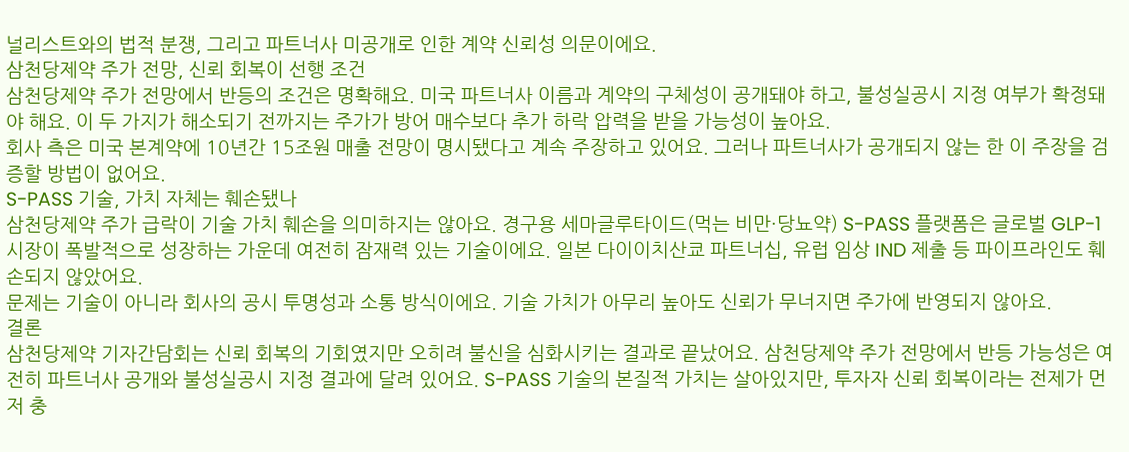널리스트와의 법적 분쟁, 그리고 파트너사 미공개로 인한 계약 신뢰성 의문이에요.
삼천당제약 주가 전망, 신뢰 회복이 선행 조건
삼천당제약 주가 전망에서 반등의 조건은 명확해요. 미국 파트너사 이름과 계약의 구체성이 공개돼야 하고, 불성실공시 지정 여부가 확정돼야 해요. 이 두 가지가 해소되기 전까지는 주가가 방어 매수보다 추가 하락 압력을 받을 가능성이 높아요.
회사 측은 미국 본계약에 10년간 15조원 매출 전망이 명시됐다고 계속 주장하고 있어요. 그러나 파트너사가 공개되지 않는 한 이 주장을 검증할 방법이 없어요.
S-PASS 기술, 가치 자체는 훼손됐나
삼천당제약 주가 급락이 기술 가치 훼손을 의미하지는 않아요. 경구용 세마글루타이드(먹는 비만·당뇨약) S-PASS 플랫폼은 글로벌 GLP-1 시장이 폭발적으로 성장하는 가운데 여전히 잠재력 있는 기술이에요. 일본 다이이치산쿄 파트너십, 유럽 임상 IND 제출 등 파이프라인도 훼손되지 않았어요.
문제는 기술이 아니라 회사의 공시 투명성과 소통 방식이에요. 기술 가치가 아무리 높아도 신뢰가 무너지면 주가에 반영되지 않아요.
결론
삼천당제약 기자간담회는 신뢰 회복의 기회였지만 오히려 불신을 심화시키는 결과로 끝났어요. 삼천당제약 주가 전망에서 반등 가능성은 여전히 파트너사 공개와 불성실공시 지정 결과에 달려 있어요. S-PASS 기술의 본질적 가치는 살아있지만, 투자자 신뢰 회복이라는 전제가 먼저 충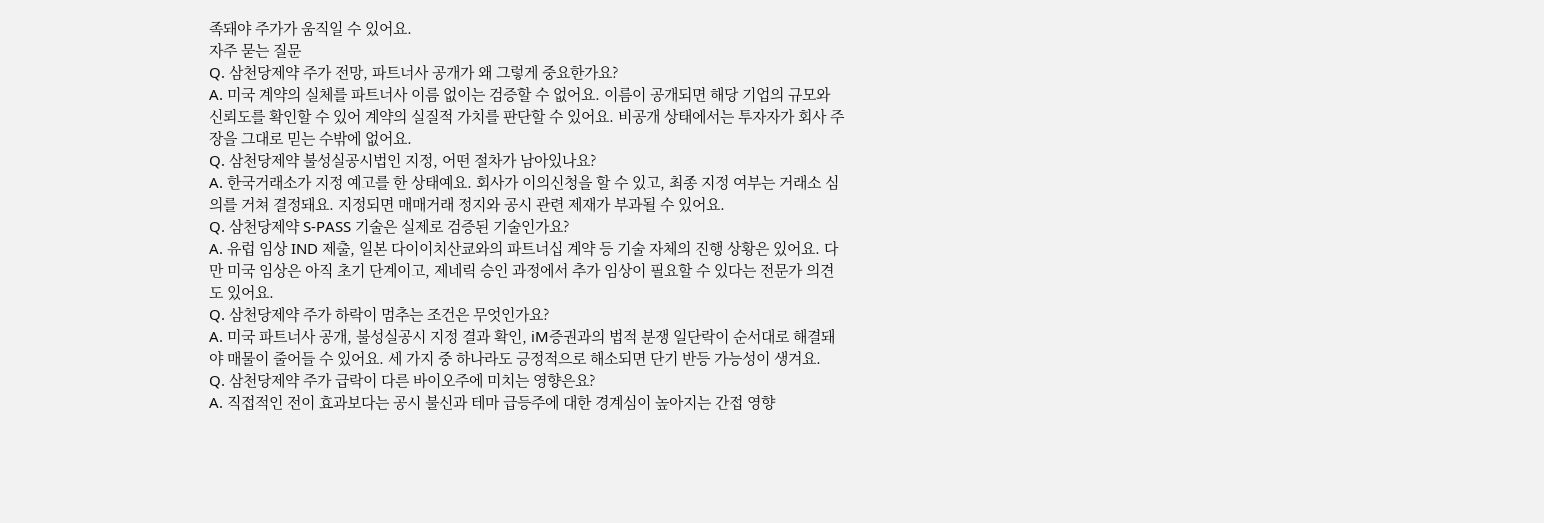족돼야 주가가 움직일 수 있어요.
자주 묻는 질문
Q. 삼천당제약 주가 전망, 파트너사 공개가 왜 그렇게 중요한가요?
A. 미국 계약의 실체를 파트너사 이름 없이는 검증할 수 없어요. 이름이 공개되면 해당 기업의 규모와 신뢰도를 확인할 수 있어 계약의 실질적 가치를 판단할 수 있어요. 비공개 상태에서는 투자자가 회사 주장을 그대로 믿는 수밖에 없어요.
Q. 삼천당제약 불성실공시법인 지정, 어떤 절차가 남아있나요?
A. 한국거래소가 지정 예고를 한 상태예요. 회사가 이의신청을 할 수 있고, 최종 지정 여부는 거래소 심의를 거쳐 결정돼요. 지정되면 매매거래 정지와 공시 관련 제재가 부과될 수 있어요.
Q. 삼천당제약 S-PASS 기술은 실제로 검증된 기술인가요?
A. 유럽 임상 IND 제출, 일본 다이이치산쿄와의 파트너십 계약 등 기술 자체의 진행 상황은 있어요. 다만 미국 임상은 아직 초기 단계이고, 제네릭 승인 과정에서 추가 임상이 필요할 수 있다는 전문가 의견도 있어요.
Q. 삼천당제약 주가 하락이 멈추는 조건은 무엇인가요?
A. 미국 파트너사 공개, 불성실공시 지정 결과 확인, iM증권과의 법적 분쟁 일단락이 순서대로 해결돼야 매물이 줄어들 수 있어요. 세 가지 중 하나라도 긍정적으로 해소되면 단기 반등 가능성이 생겨요.
Q. 삼천당제약 주가 급락이 다른 바이오주에 미치는 영향은요?
A. 직접적인 전이 효과보다는 공시 불신과 테마 급등주에 대한 경계심이 높아지는 간접 영향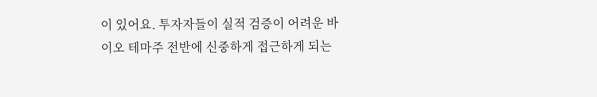이 있어요. 투자자들이 실적 검증이 어려운 바이오 테마주 전반에 신중하게 접근하게 되는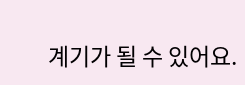계기가 될 수 있어요.